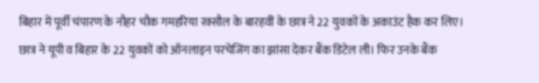बिहार में पूर्वी चंपारण के नौहर चौक गमहरिया रक्सौल के बारहवीं के छात्र ने 22 युवकों के अकाउंट हैक कर लिए।
छात्र ने यूपी व बिहार के 22 युवकों को ऑनलाइन परचेजिंग का झांसा देकर बैंक डिटेल ली। फिर उनके बैंक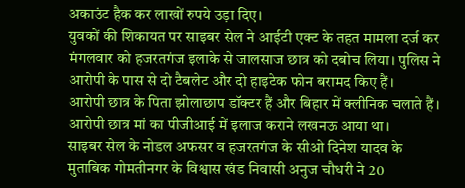अकाउंट हैक कर लाखों रुपये उड़ा दिए।
युवकों की शिकायत पर साइबर सेल ने आईटी एक्ट के तहत मामला दर्ज कर मंगलवार को हजरतगंज इलाके से जालसाज छात्र को दबोच लिया। पुलिस ने आरोपी के पास से दो टैबलेट और दो हाइटेक फोन बरामद किए हैं।
आरोपी छात्र के पिता झोलाछाप डॉक्टर हैं और बिहार में क्लीनिक चलाते हैं। आरोपी छात्र मां का पीजीआई में इलाज कराने लखनऊ आया था।
साइबर सेल के नोडल अफसर व हजरतगंज के सीओ दिनेश यादव के मुताबिक गोमतीनगर के विश्वास खंड निवासी अनुज चौधरी ने 20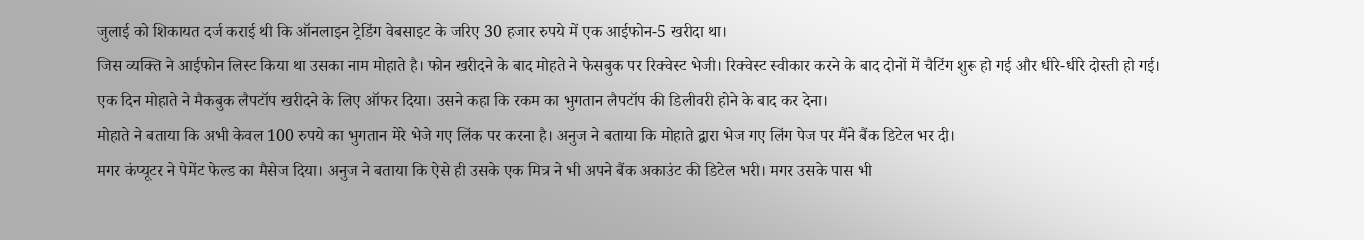जुलाई को शिकायत दर्ज कराई थी कि ऑनलाइन ट्रेडिंग वेबसाइट के जरिए 30 हजार रुपये में एक आईफोन-5 खरीदा था।
जिस व्यक्ति ने आईफोन लिस्ट किया था उसका नाम मोहाते है। फोन खरीदने के बाद मोहते ने फेसबुक पर रिक्वेस्ट भेजी। रिक्वेस्ट स्वीकार करने के बाद दोनों में चैटिंग शुरू हो गई और धीरे-धीरे दोस्ती हो गई।
एक दिन मोहाते ने मैकबुक लैपटॉप खरीदने के लिए ऑफर दिया। उसने कहा कि रकम का भुगतान लैपटॉप की डिलीवरी होने के बाद कर देना।
मोहाते ने बताया कि अभी केवल 100 रुपये का भुगतान मेरे भेजे गए लिंक पर करना है। अनुज ने बताया कि मोहाते द्वारा भेज गए लिंग पेज पर मैंने बैंक डिटेल भर दी।
मगर कंप्यूटर ने पेमेंट फेल्ड का मैसेज दिया। अनुज ने बताया कि ऐसे ही उसके एक मित्र ने भी अपने बैंक अकाउंट की डिटेल भरी। मगर उसके पास भी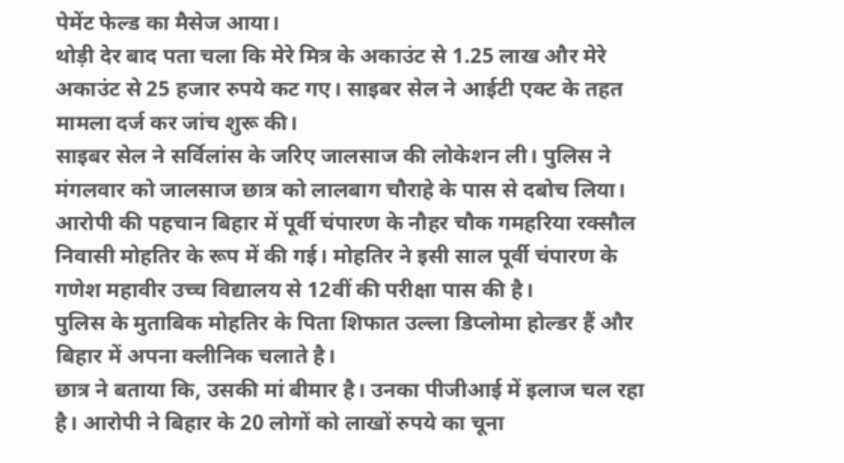पेमेंट फेल्ड का मैसेज आया।
थोड़ी देर बाद पता चला कि मेरे मित्र के अकाउंट से 1.25 लाख और मेरे अकाउंट से 25 हजार रुपये कट गए। साइबर सेल ने आईटी एक्ट के तहत मामला दर्ज कर जांच शुरू की।
साइबर सेल ने सर्विलांस के जरिए जालसाज की लोकेशन ली। पुलिस ने मंगलवार को जालसाज छात्र को लालबाग चौराहे के पास से दबोच लिया।
आरोपी की पहचान बिहार में पूर्वी चंपारण के नौहर चौक गमहरिया रक्सौल निवासी मोहतिर के रूप में की गई। मोहतिर ने इसी साल पूर्वी चंपारण के गणेश महावीर उच्च विद्यालय से 12वीं की परीक्षा पास की है।
पुलिस के मुताबिक मोहतिर के पिता शिफात उल्ला डिप्लोमा होल्डर हैं और बिहार में अपना क्लीनिक चलाते है।
छात्र ने बताया कि, उसकी मां बीमार है। उनका पीजीआई में इलाज चल रहा है। आरोपी ने बिहार के 20 लोगों को लाखों रुपये का चूना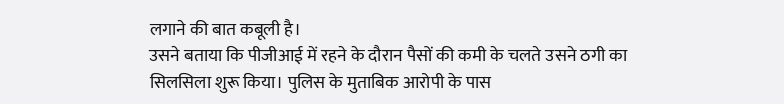लगाने की बात कबूली है।
उसने बताया कि पीजीआई में रहने के दौरान पैसों की कमी के चलते उसने ठगी का सिलसिला शुरू किया। पुलिस के मुताबिक आरोपी के पास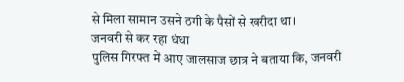से मिला सामान उसने ठगी के पैसों से खरीदा था।
जनवरी से कर रहा धंधा
पुलिस गिरफ्त में आए जालसाज छात्र ने बताया कि, जनवरी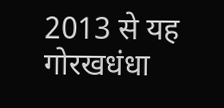2013 से यह गोरखधंधा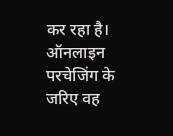कर रहा है।
ऑनलाइन परचेजिंग के जरिए वह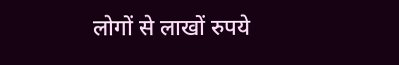लोगों से लाखों रुपये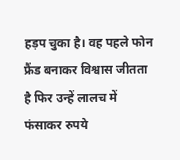हड़प चुका है। वह पहले फोन फ्रैंड बनाकर विश्वास जीतता है फिर उन्हें लालच में फंसाकर रुपये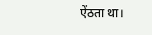ऐंठता था।